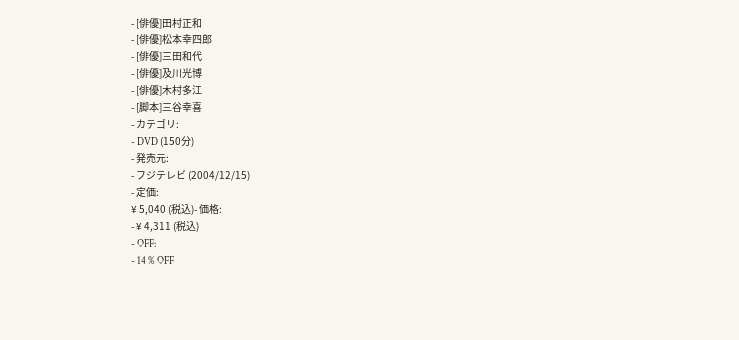- [俳優]田村正和
- [俳優]松本幸四郎
- [俳優]三田和代
- [俳優]及川光博
- [俳優]木村多江
- [脚本]三谷幸喜
- カテゴリ:
- DVD (150分)
- 発売元:
- フジテレビ (2004/12/15)
- 定価:
¥ 5,040 (税込)- 価格:
- ¥ 4,311 (税込)
- OFF:
- 14 % OFF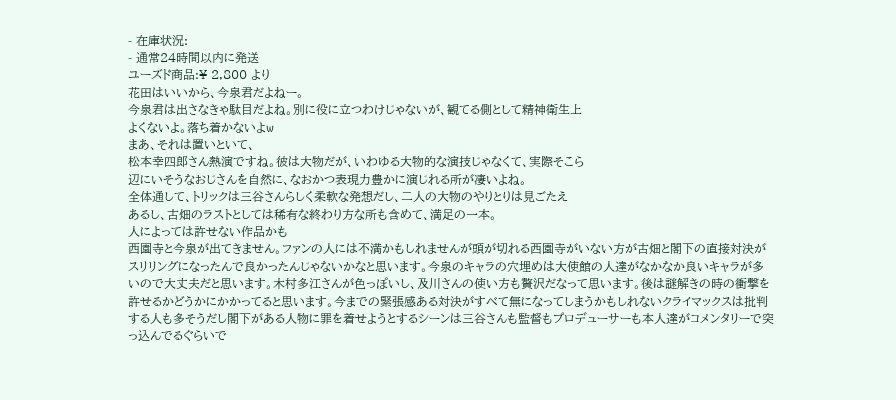- 在庫状況:
- 通常24時間以内に発送
ユーズド商品:¥ 2,800 より
花田はいいから、今泉君だよねー。
今泉君は出さなきゃ駄目だよね。別に役に立つわけじゃないが、観てる側として精神衛生上
よくないよ。落ち着かないよw
まあ、それは置いといて、
松本幸四郎さん熱演ですね。彼は大物だが、いわゆる大物的な演技じゃなくて、実際そこら
辺にいそうなおじさんを自然に、なおかつ表現力豊かに演じれる所が凄いよね。
全体通して、トリックは三谷さんらしく柔軟な発想だし、二人の大物のやりとりは見ごたえ
あるし、古畑のラストとしては稀有な終わり方な所も含めて、満足の一本。
人によっては許せない作品かも
西園寺と今泉が出てきません。ファンの人には不満かもしれませんが頭が切れる西園寺がいない方が古畑と閣下の直接対決がスリリングになったんで良かったんじゃないかなと思います。今泉のキャラの穴埋めは大使館の人達がなかなか良いキャラが多いので大丈夫だと思います。木村多江さんが色っぽいし、及川さんの使い方も贅沢だなって思います。後は謎解きの時の衝撃を許せるかどうかにかかってると思います。今までの緊張感ある対決がすべて無になってしまうかもしれないクライマックスは批判する人も多そうだし閣下がある人物に罪を着せようとするシーンは三谷さんも監督もプロデューサーも本人達がコメンタリーで突っ込んでるぐらいで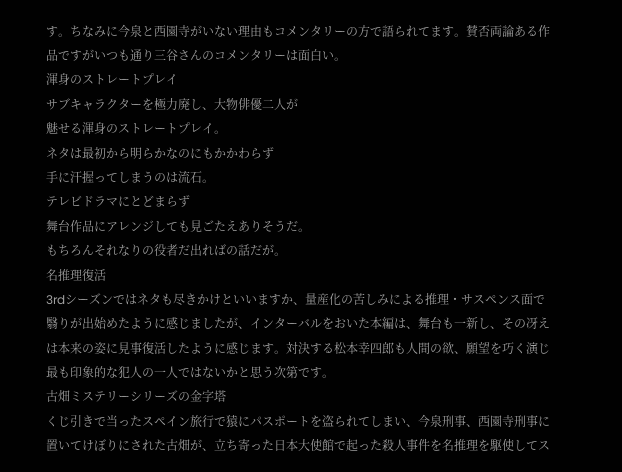す。ちなみに今泉と西園寺がいない理由もコメンタリーの方で語られてます。賛否両論ある作品ですがいつも通り三谷さんのコメンタリーは面白い。
渾身のストレートプレイ
サブキャラクターを極力廃し、大物俳優二人が
魅せる渾身のストレートプレイ。
ネタは最初から明らかなのにもかかわらず
手に汗握ってしまうのは流石。
テレビドラマにとどまらず
舞台作品にアレンジしても見ごたえありそうだ。
もちろんそれなりの役者だ出ればの話だが。
名推理復活
3rdシーズンではネタも尽きかけといいますか、量産化の苦しみによる推理・サスペンス面で翳りが出始めたように感じましたが、インターバルをおいた本編は、舞台も一新し、その冴えは本来の姿に見事復活したように感じます。対決する松本幸四郎も人間の欲、願望を巧く演じ最も印象的な犯人の一人ではないかと思う次第です。
古畑ミステリーシリーズの金字塔
くじ引きで当ったスペイン旅行で猿にパスポートを盗られてしまい、今泉刑事、西園寺刑事に置いてけぼりにされた古畑が、立ち寄った日本大使館で起った殺人事件を名推理を駆使してス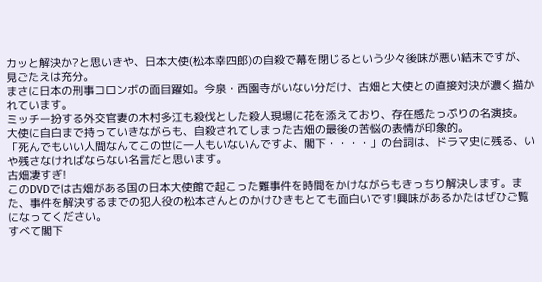カッと解決か?と思いきや、日本大使(松本幸四郎)の自殺で幕を閉じるという少々後味が悪い結末ですが、見ごたえは充分。
まさに日本の刑事コロンボの面目躍如。今泉・西園寺がいない分だけ、古畑と大使との直接対決が濃く描かれています。
ミッチー扮する外交官妻の木村多江も殺伐とした殺人現場に花を添えており、存在感たっぷりの名演技。
大使に自白まで持っていきながらも、自殺されてしまった古畑の最後の苦悩の表情が印象的。
「死んでもいい人間なんてこの世に一人もいないんですよ、閣下・・・・」の台詞は、ドラマ史に残る、いや残さなければならない名言だと思います。
古畑凄すぎ!
このDVDでは古畑がある国の日本大使館で起こった難事件を時間をかけながらもきっちり解決します。また、事件を解決するまでの犯人役の松本さんとのかけひきもとても面白いです!興味があるかたはぜひご覧になってください。
すべて閣下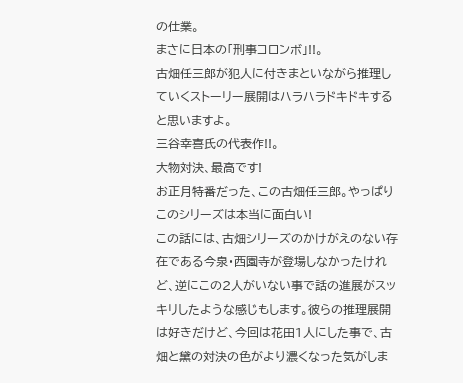の仕業。
まさに日本の「刑事コロンボ」!!。
古畑任三郎が犯人に付きまといながら推理していくストーリー展開はハラハラドキドキすると思いますよ。
三谷幸喜氏の代表作!!。
大物対決、最高です!
お正月特番だった、この古畑任三郎。やっぱりこのシリーズは本当に面白い!
この話には、古畑シリーズのかけがえのない存在である今泉・西園寺が登場しなかったけれど、逆にこの2人がいない事で話の進展がスッキリしたような感じもします。彼らの推理展開は好きだけど、今回は花田1人にした事で、古畑と黛の対決の色がより濃くなった気がしま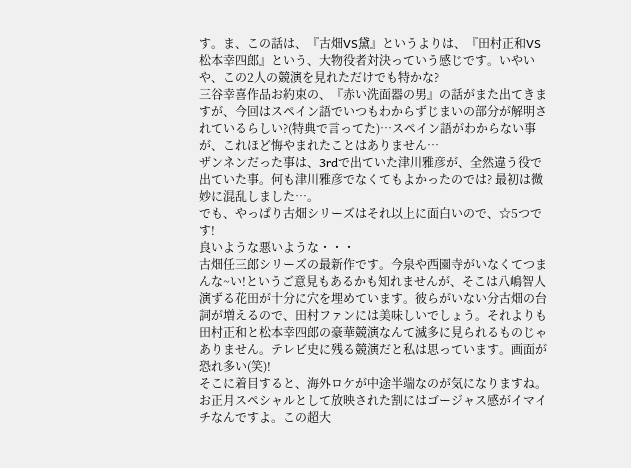す。ま、この話は、『古畑VS黛』というよりは、『田村正和VS松本幸四郎』という、大物役者対決っていう感じです。いやいや、この2人の競演を見れただけでも特かな?
三谷幸喜作品お約束の、『赤い洗面器の男』の話がまた出てきますが、今回はスペイン語でいつもわからずじまいの部分が解明されているらしい?(特典で言ってた)…スペイン語がわからない事が、これほど悔やまれたことはありません…
ザンネンだった事は、3rdで出ていた津川雅彦が、全然違う役で出ていた事。何も津川雅彦でなくてもよかったのでは? 最初は微妙に混乱しました…。
でも、やっぱり古畑シリーズはそれ以上に面白いので、☆5つです!
良いような悪いような・・・
古畑任三郎シリーズの最新作です。今泉や西園寺がいなくてつまんな~い!というご意見もあるかも知れませんが、そこは八嶋智人演ずる花田が十分に穴を埋めています。彼らがいない分古畑の台詞が増えるので、田村ファンには美味しいでしょう。それよりも田村正和と松本幸四郎の豪華競演なんて滅多に見られるものじゃありません。テレビ史に残る競演だと私は思っています。画面が恐れ多い(笑)!
そこに着目すると、海外ロケが中途半端なのが気になりますね。お正月スペシャルとして放映された割にはゴージャス感がイマイチなんですよ。この超大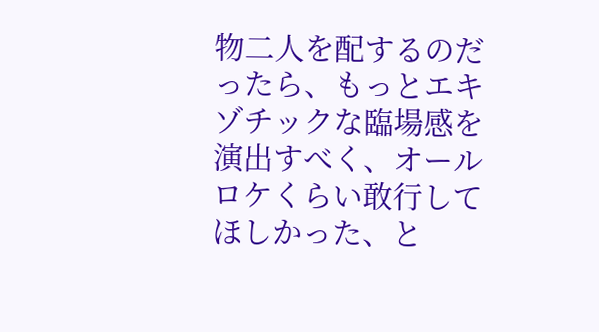物二人を配するのだったら、もっとエキゾチックな臨場感を演出すべく、オールロケくらい敢行してほしかった、と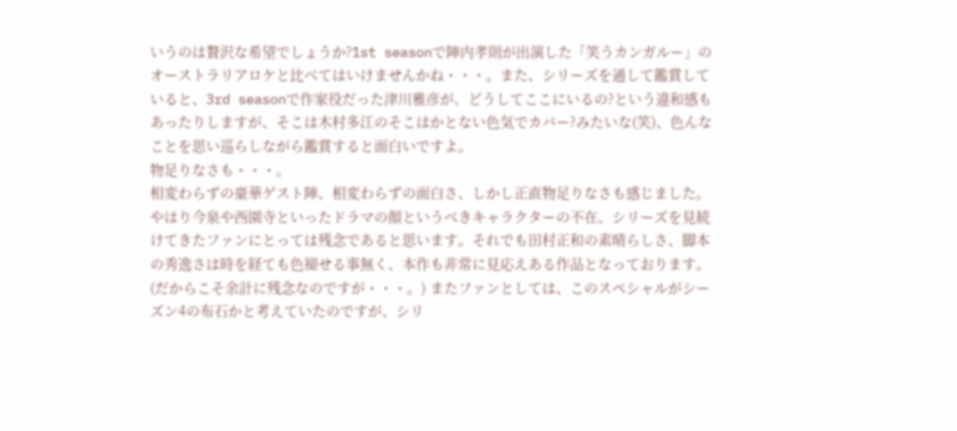いうのは贅沢な希望でしょうか?1st seasonで陣内孝則が出演した「笑うカンガルー」のオーストラリアロケと比べてはいけませんかね・・・。また、シリーズを通して鑑賞していると、3rd seasonで作家役だった津川雅彦が、どうしてここにいるの?という違和感もあったりしますが、そこは木村多江のそこはかとない色気でカバー?みたいな(笑)、色んなことを思い巡らしながら鑑賞すると面白いですよ。
物足りなさも・・・。
相変わらずの豪華ゲスト陣、相変わらずの面白さ、しかし正直物足りなさも感じました。やはり今泉や西園寺といったドラマの顔というべきキャラクターの不在、シリーズを見続けてきたファンにとっては残念であると思います。それでも田村正和の素晴らしさ、脚本の秀逸さは時を経ても色褪せる事無く、本作も非常に見応えある作品となっております。(だからこそ余計に残念なのですが・・・。) またファンとしては、このスペシャルがシーズン4の布石かと考えていたのですが、シリ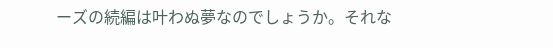ーズの続編は叶わぬ夢なのでしょうか。それな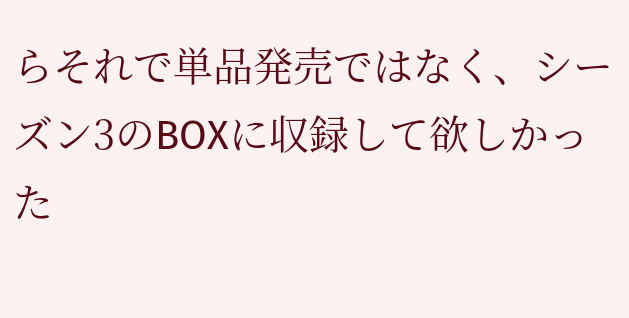らそれで単品発売ではなく、シーズン3のBOXに収録して欲しかった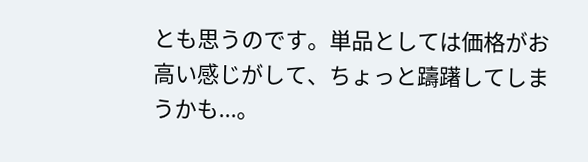とも思うのです。単品としては価格がお高い感じがして、ちょっと躊躇してしまうかも...。